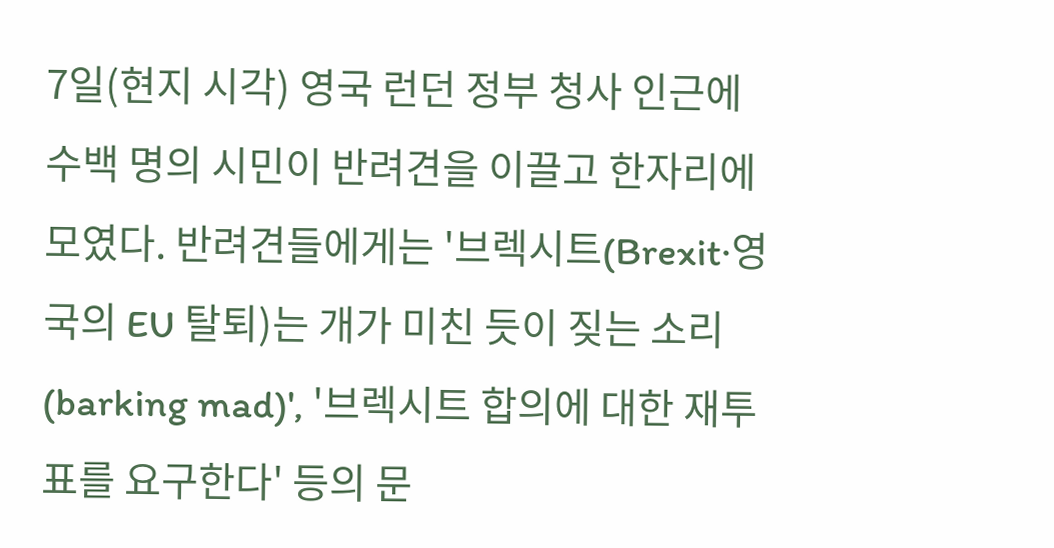7일(현지 시각) 영국 런던 정부 청사 인근에 수백 명의 시민이 반려견을 이끌고 한자리에 모였다. 반려견들에게는 '브렉시트(Brexit·영국의 EU 탈퇴)는 개가 미친 듯이 짖는 소리(barking mad)', '브렉시트 합의에 대한 재투표를 요구한다' 등의 문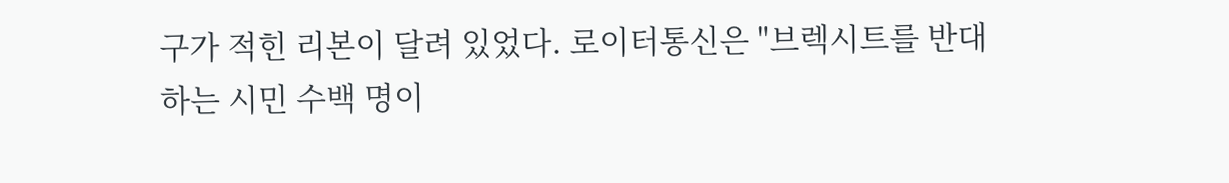구가 적힌 리본이 달려 있었다. 로이터통신은 "브렉시트를 반대하는 시민 수백 명이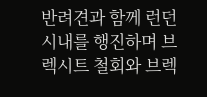반려견과 함께 런던 시내를 행진하며 브렉시트 철회와 브렉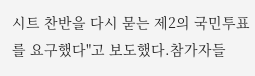시트 찬반을 다시 묻는 제2의 국민투표를 요구했다"고 보도했다.참가자들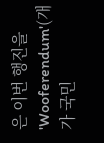은 이번 행진을 'Wooferendum'(개가 국민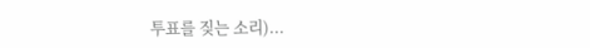투표를 짖는 소리)...